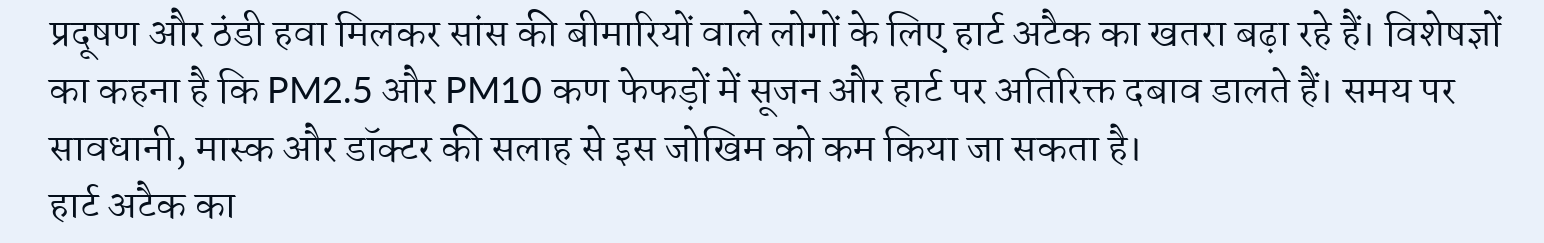प्रदूषण और ठंडी हवा मिलकर सांस की बीमारियों वाले लोगों के लिए हार्ट अटैक का खतरा बढ़ा रहे हैं। विशेषज्ञों का कहना है कि PM2.5 और PM10 कण फेफड़ों में सूजन और हार्ट पर अतिरिक्त दबाव डालते हैं। समय पर सावधानी, मास्क और डॉक्टर की सलाह से इस जोखिम को कम किया जा सकता है।
हार्ट अटैक का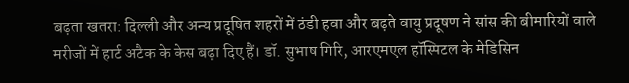बढ़ता खतरा: दिल्ली और अन्य प्रदूषित शहरों में ठंडी हवा और बढ़ते वायु प्रदूषण ने सांस की बीमारियों वाले मरीजों में हार्ट अटैक के केस बढ़ा दिए हैं। डॉ. सुभाष गिरि, आरएमएल हॉस्पिटल के मेडिसिन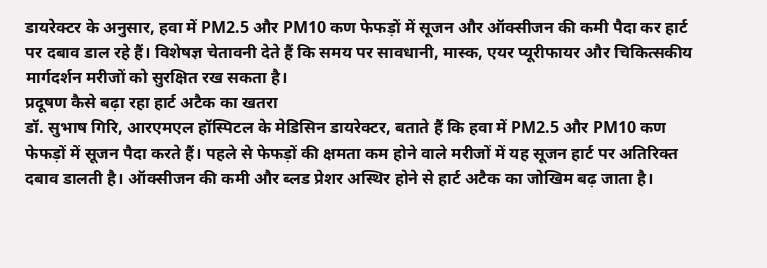डायरेक्टर के अनुसार, हवा में PM2.5 और PM10 कण फेफड़ों में सूजन और ऑक्सीजन की कमी पैदा कर हार्ट पर दबाव डाल रहे हैं। विशेषज्ञ चेतावनी देते हैं कि समय पर सावधानी, मास्क, एयर प्यूरीफायर और चिकित्सकीय मार्गदर्शन मरीजों को सुरक्षित रख सकता है।
प्रदूषण कैसे बढ़ा रहा हार्ट अटैक का खतरा
डॉ. सुभाष गिरि, आरएमएल हॉस्पिटल के मेडिसिन डायरेक्टर, बताते हैं कि हवा में PM2.5 और PM10 कण फेफड़ों में सूजन पैदा करते हैं। पहले से फेफड़ों की क्षमता कम होने वाले मरीजों में यह सूजन हार्ट पर अतिरिक्त दबाव डालती है। ऑक्सीजन की कमी और ब्लड प्रेशर अस्थिर होने से हार्ट अटैक का जोखिम बढ़ जाता है।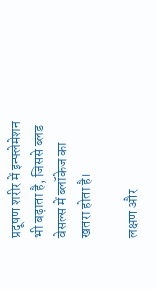प्रदूषण शरीर में इन्फ्लेमेशन भी बढ़ाता है, जिससे ब्लड वेसल्स में ब्लॉकेज का खतरा होता है।

लक्षण और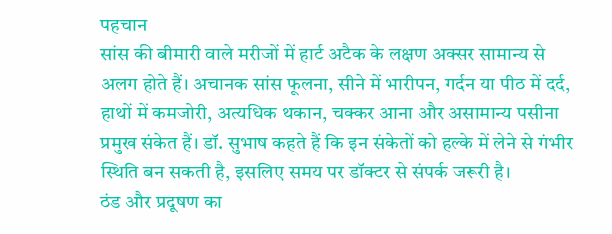पहचान
सांस की बीमारी वाले मरीजों में हार्ट अटैक के लक्षण अक्सर सामान्य से अलग होते हैं। अचानक सांस फूलना, सीने में भारीपन, गर्दन या पीठ में दर्द, हाथों में कमजोरी, अत्यधिक थकान, चक्कर आना और असामान्य पसीना प्रमुख संकेत हैं। डॉ. सुभाष कहते हैं कि इन संकेतों को हल्के में लेने से गंभीर स्थिति बन सकती है, इसलिए समय पर डॉक्टर से संपर्क जरूरी है।
ठंड और प्रदूषण का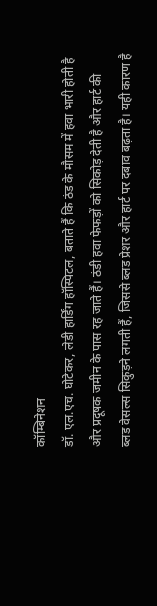कॉम्बिनेशन
डॉ. एल.एच. घोटेकर, लेडी हार्डिंग हॉस्पिटल, बताते हैं कि ठंड के मौसम में हवा भारी होती है और प्रदूषक जमीन के पास रह जाते हैं। ठंडी हवा फेफड़ों को सिकोड़ देती है और हार्ट की ब्लड वेसल्स सिकुड़ने लगती हैं, जिससे ब्लड प्रेशर और हार्ट पर दबाव बढ़ता है। यही कारण है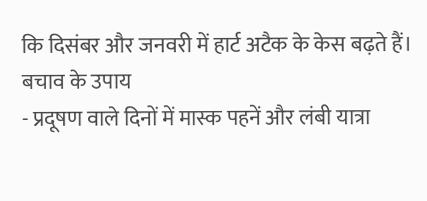कि दिसंबर और जनवरी में हार्ट अटैक के केस बढ़ते हैं।
बचाव के उपाय
- प्रदूषण वाले दिनों में मास्क पहनें और लंबी यात्रा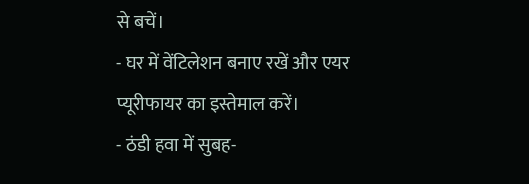से बचें।
- घर में वेंटिलेशन बनाए रखें और एयर प्यूरीफायर का इस्तेमाल करें।
- ठंडी हवा में सुबह-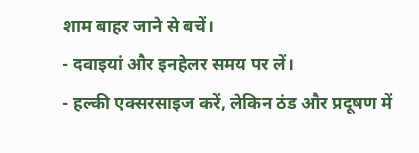शाम बाहर जाने से बचें।
- दवाइयां और इनहेलर समय पर लें।
- हल्की एक्सरसाइज करें, लेकिन ठंड और प्रदूषण में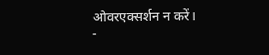ओवरएक्सर्शन न करें।
-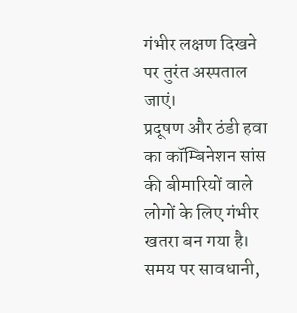गंभीर लक्षण दिखने पर तुरंत अस्पताल जाएं।
प्रदूषण और ठंडी हवा का कॉम्बिनेशन सांस की बीमारियों वाले लोगों के लिए गंभीर खतरा बन गया है। समय पर सावधानी,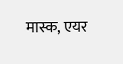मास्क, एयर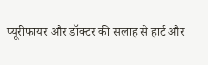प्यूरीफायर और डॉक्टर की सलाह से हार्ट और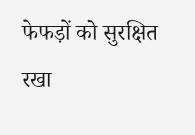फेफड़ों को सुरक्षित रखा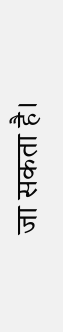जा सकता है।